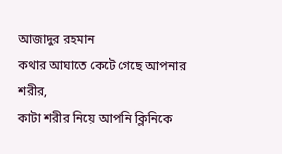আজাদুর রহমান
কথার আঘাতে কেটে গেছে আপনার শরীর,
কাটা শরীর নিয়ে আপনি ক্লিনিকে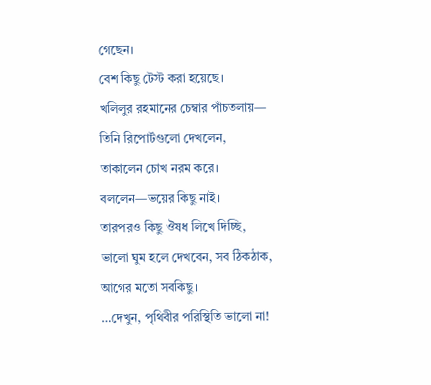গেছেন।
বেশ কিছু টেস্ট করা হয়েছে।
খলিলুর রহমানের চেম্বার পাঁচতলায়—
তিনি রিপোর্টগুলো দেখলেন,
তাকালেন চোখ নরম করে।
বললেন—ভয়ের কিছু নাই।
তারপরও কিছু ঔষধ লিখে দিচ্ছি,
ভালো ঘুম হলে দেখবেন, সব ঠিকঠাক,
আগের মতো সবকিছু।
…দেখুন, পৃথিবীর পরিস্থিতি ভালো না!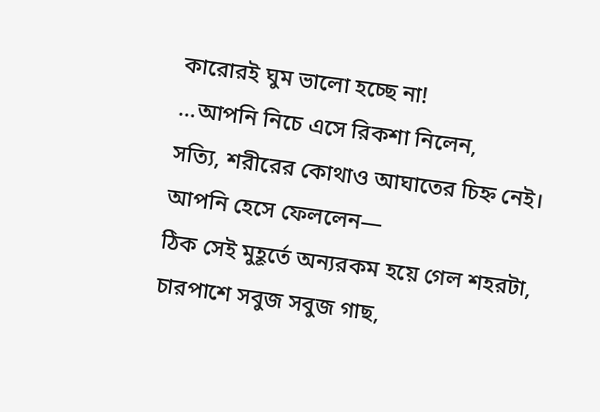কারোরই ঘুম ভালো হচ্ছে না!
…আপনি নিচে এসে রিকশা নিলেন,
সত্যি, শরীরের কোথাও আঘাতের চিহ্ন নেই।
আপনি হেসে ফেললেন—
ঠিক সেই মুহূর্তে অন্যরকম হয়ে গেল শহরটা,
চারপাশে সবুজ সবুজ গাছ,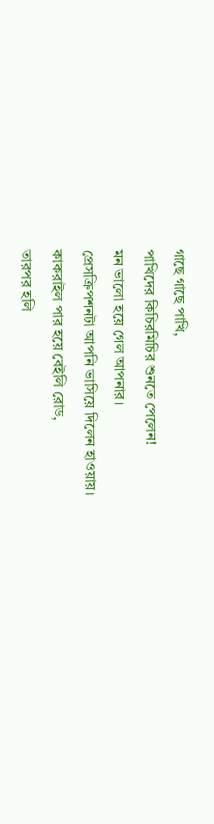গাছে গাছে পাখি,
পাখিদের কিচিরমিচির শুনতে পেলেন!
মন ভালো হয়ে গেল আপনার।
প্রেসক্রিপশনটা আপনি ভাসিয়ে দিলেন হাওয়ায়।
কাকরাইল পার হয়ে বেইলি রোড,
তারপর হলি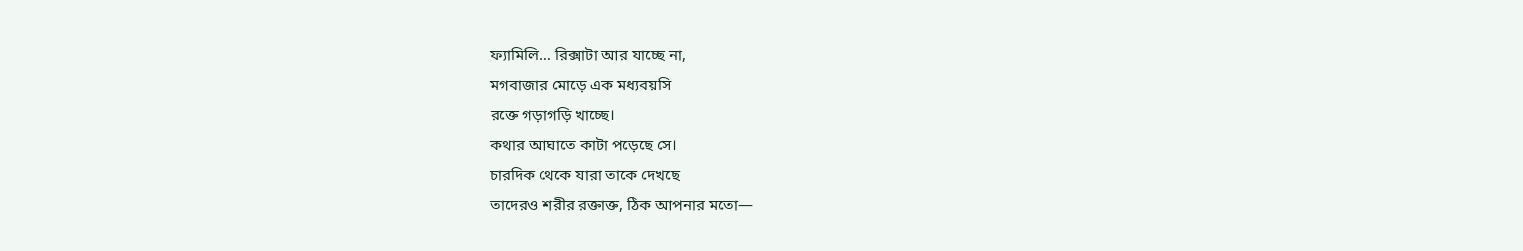ফ্যামিলি… রিক্সাটা আর যাচ্ছে না,
মগবাজার মোড়ে এক মধ্যবয়সি
রক্তে গড়াগড়ি খাচ্ছে।
কথার আঘাতে কাটা পড়েছে সে।
চারদিক থেকে যারা তাকে দেখছে
তাদেরও শরীর রক্তাক্ত, ঠিক আপনার মতো—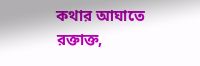কথার আঘাতে রক্তাক্ত,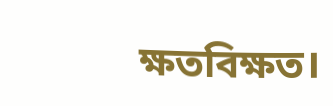ক্ষতবিক্ষত।